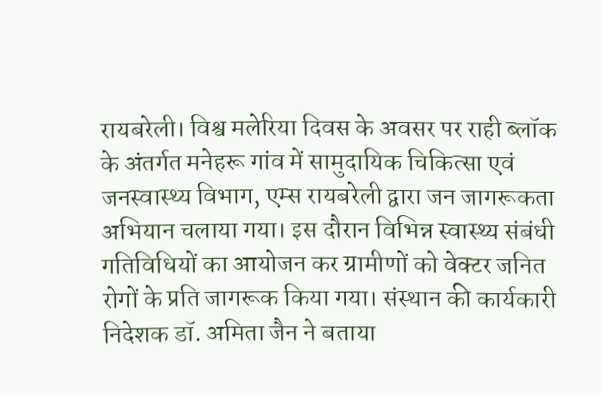रायबरेली। विश्व मलेरिया दिवस के अवसर पर राही ब्लॉक के अंतर्गत मनेहरू गांव में सामुदायिक चिकित्सा एवं जनस्वास्थ्य विभाग, एम्स रायबरेली द्वारा जन जागरूकता अभियान चलाया गया। इस दौरान विभिन्न स्वास्थ्य संबंधी गतिविधियों का आयोजन कर ग्रामीणों को वेक्टर जनित रोगों के प्रति जागरूक किया गया। संस्थान की कार्यकारी निदेशक डॉ. अमिता जैन ने बताया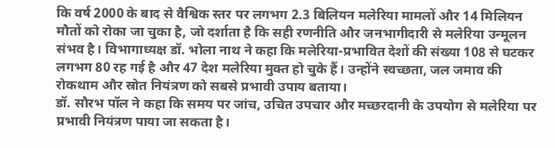कि वर्ष 2000 के बाद से वैश्विक स्तर पर लगभग 2.3 बिलियन मलेरिया मामलों और 14 मिलियन मौतों को रोका जा चुका है, जो दर्शाता है कि सही रणनीति और जनभागीदारी से मलेरिया उन्मूलन संभव है। विभागाध्यक्ष डॉ. भोला नाथ ने कहा कि मलेरिया-प्रभावित देशों की संख्या 108 से घटकर लगभग 80 रह गई है और 47 देश मलेरिया मुक्त हो चुके हैं। उन्होंने स्वच्छता, जल जमाव की रोकथाम और स्रोत नियंत्रण को सबसे प्रभावी उपाय बताया।
डॉ. सौरभ पॉल ने कहा कि समय पर जांच, उचित उपचार और मच्छरदानी के उपयोग से मलेरिया पर प्रभावी नियंत्रण पाया जा सकता है।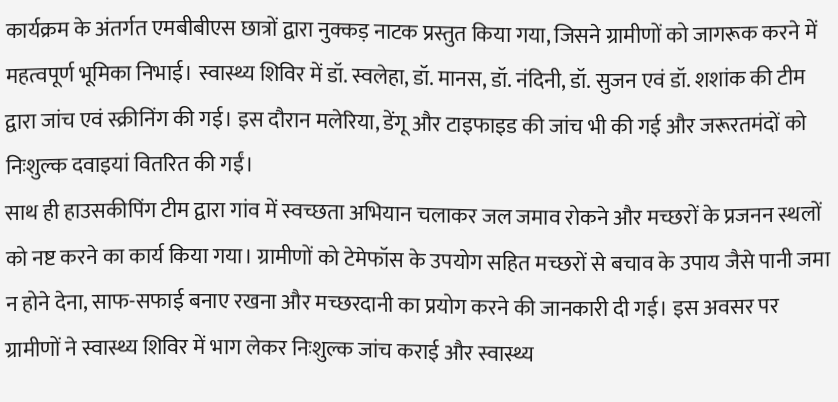कार्यक्रम के अंतर्गत एमबीबीएस छात्रों द्वारा नुक्कड़ नाटक प्रस्तुत किया गया, जिसने ग्रामीणों को जागरूक करने में महत्वपूर्ण भूमिका निभाई। स्वास्थ्य शिविर में डॉ. स्वलेहा, डॉ. मानस, डॉ. नंदिनी, डॉ. सुजन एवं डॉ. शशांक की टीम द्वारा जांच एवं स्क्रीनिंग की गई। इस दौरान मलेरिया, डेंगू और टाइफाइड की जांच भी की गई और जरूरतमंदों को निःशुल्क दवाइयां वितरित की गईं।
साथ ही हाउसकीपिंग टीम द्वारा गांव में स्वच्छता अभियान चलाकर जल जमाव रोकने और मच्छरों के प्रजनन स्थलों को नष्ट करने का कार्य किया गया। ग्रामीणों को टेमेफॉस के उपयोग सहित मच्छरों से बचाव के उपाय जैसे पानी जमा न होने देना, साफ-सफाई बनाए रखना और मच्छरदानी का प्रयोग करने की जानकारी दी गई। इस अवसर पर ग्रामीणों ने स्वास्थ्य शिविर में भाग लेकर निःशुल्क जांच कराई और स्वास्थ्य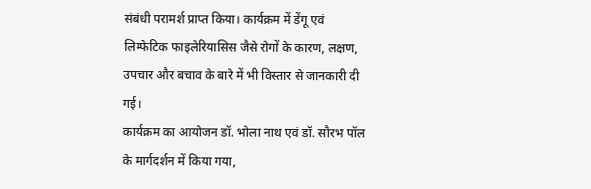संबंधी परामर्श प्राप्त किया। कार्यक्रम में डेंगू एवं लिम्फेटिक फाइलेरियासिस जैसे रोगों के कारण, लक्षण, उपचार और बचाव के बारे में भी विस्तार से जानकारी दी गई।
कार्यक्रम का आयोजन डॉ. भोला नाथ एवं डॉ. सौरभ पॉल के मार्गदर्शन में किया गया,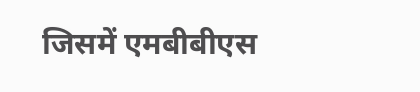जिसमें एमबीबीएस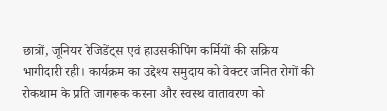छात्रों, जूनियर रेजिडेंट्स एवं हाउसकीपिंग कर्मियों की सक्रिय भागीदारी रही। कार्यक्रम का उद्देश्य समुदाय को वेक्टर जनित रोगों की रोकथाम के प्रति जागरूक करना और स्वस्थ वातावरण को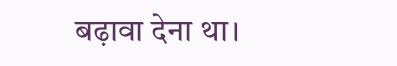बढ़ावा देना था।